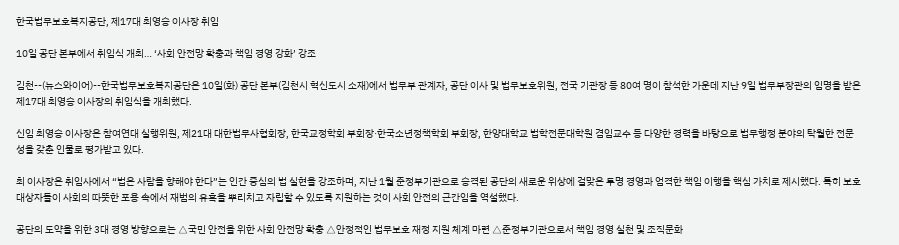한국법무보호복지공단, 제17대 최영승 이사장 취임

10일 공단 본부에서 취임식 개최… ‘사회 안전망 확충과 책임 경영 강화’ 강조

김천--(뉴스와이어)--한국법무보호복지공단은 10일(화) 공단 본부(김천시 혁신도시 소재)에서 법무부 관계자, 공단 이사 및 법무보호위원, 전국 기관장 등 80여 명이 참석한 가운데 지난 9일 법무부장관의 임명을 받은 제17대 최영승 이사장의 취임식을 개최했다.

신임 최영승 이사장은 참여연대 실행위원, 제21대 대한법무사협회장, 한국교정학회 부회장·한국소년정책학회 부회장, 한양대학교 법학전문대학원 겸임교수 등 다양한 경력을 바탕으로 법무행정 분야의 탁월한 전문성을 갖춘 인물로 평가받고 있다.

최 이사장은 취임사에서 “법은 사람을 향해야 한다”는 인간 중심의 법 실현을 강조하며, 지난 1월 준정부기관으로 승격된 공단의 새로운 위상에 걸맞은 투명 경영과 엄격한 책임 이행을 핵심 가치로 제시했다. 특히 보호대상자들이 사회의 따뜻한 포용 속에서 재범의 유혹을 뿌리치고 자립할 수 있도록 지원하는 것이 사회 안전의 근간임을 역설했다.

공단의 도약을 위한 3대 경영 방향으로는 △국민 안전을 위한 사회 안전망 확충 △안정적인 법무보호 재정 지원 체계 마련 △준정부기관으로서 책임 경영 실천 및 조직문화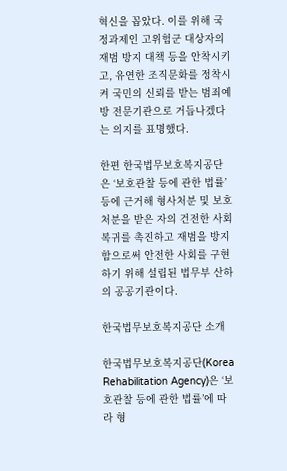혁신을 꼽았다. 이를 위해 국정과제인 고위험군 대상자의 재범 방지 대책 등을 안착시키고, 유연한 조직문화를 정착시켜 국민의 신뢰를 받는 범죄예방 전문기관으로 거듭나겠다는 의지를 표명했다.

한편 한국법무보호복지공단은 ‘보호관찰 등에 관한 법률’ 등에 근거해 형사처분 및 보호처분을 받은 자의 건전한 사회복귀를 촉진하고 재범을 방지함으로써 안전한 사회를 구현하기 위해 설립된 법무부 산하의 공공기관이다.

한국법무보호복지공단 소개

한국법무보호복지공단(Korea Rehabilitation Agency)은 ‘보호관찰 등에 관한 법률’에 따라 형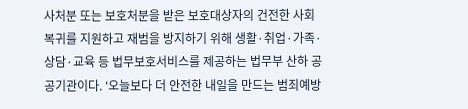사처분 또는 보호처분을 받은 보호대상자의 건전한 사회복귀를 지원하고 재범을 방지하기 위해 생활·취업·가족·상담·교육 등 법무보호서비스를 제공하는 법무부 산하 공공기관이다. ‘오늘보다 더 안전한 내일을 만드는 범죄예방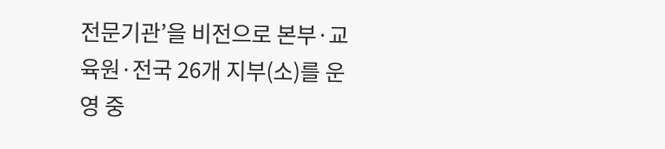전문기관’을 비전으로 본부·교육원·전국 26개 지부(소)를 운영 중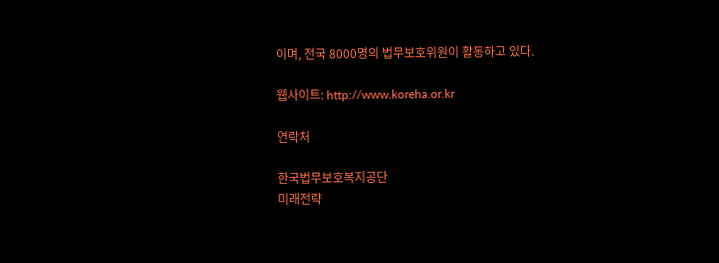이며, 전국 8000명의 법무보호위원이 활동하고 있다.

웹사이트: http://www.koreha.or.kr

연락처

한국법무보호복지공단
미래전략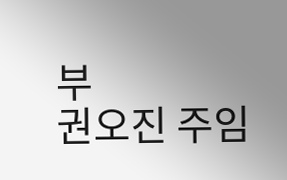부
권오진 주임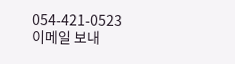054-421-0523
이메일 보내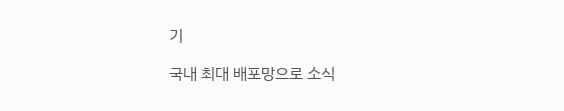기

국내 최대 배포망으로 소식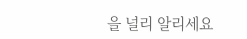을 널리 알리세요